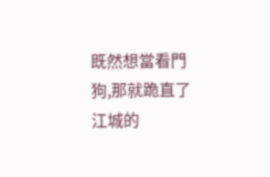既然想當看門狗,那就跪直了
江城的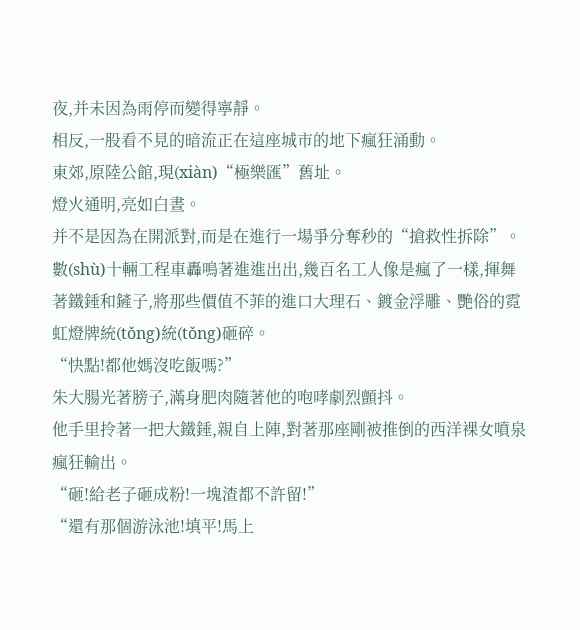夜,并未因為雨停而變得寧靜。
相反,一股看不見的暗流正在這座城市的地下瘋狂涌動。
東郊,原陸公館,現(xiàn)“極樂匯”舊址。
燈火通明,亮如白晝。
并不是因為在開派對,而是在進行一場爭分奪秒的“搶救性拆除”。
數(shù)十輛工程車轟鳴著進進出出,幾百名工人像是瘋了一樣,揮舞著鐵錘和鏟子,將那些價值不菲的進口大理石、鍍金浮雕、艷俗的霓虹燈牌統(tǒng)統(tǒng)砸碎。
“快點!都他媽沒吃飯嗎?”
朱大腸光著膀子,滿身肥肉隨著他的咆哮劇烈顫抖。
他手里拎著一把大鐵錘,親自上陣,對著那座剛被推倒的西洋裸女噴泉瘋狂輸出。
“砸!給老子砸成粉!一塊渣都不許留!”
“還有那個游泳池!填平!馬上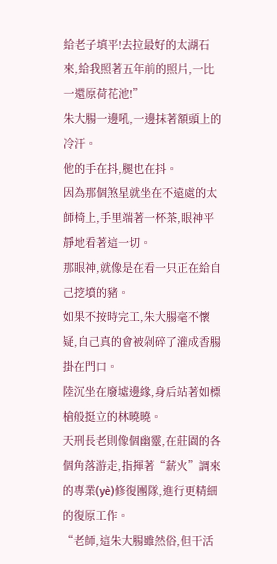給老子填平!去拉最好的太湖石來,給我照著五年前的照片,一比一還原荷花池!”
朱大腸一邊吼,一邊抹著額頭上的冷汗。
他的手在抖,腿也在抖。
因為那個煞星就坐在不遠處的太師椅上,手里端著一杯茶,眼神平靜地看著這一切。
那眼神,就像是在看一只正在給自己挖墳的豬。
如果不按時完工,朱大腸毫不懷疑,自己真的會被剁碎了灌成香腸掛在門口。
陸沉坐在廢墟邊緣,身后站著如標槍般挺立的林曉曉。
天刑長老則像個幽靈,在莊園的各個角落游走,指揮著“薪火”調來的專業(yè)修復團隊,進行更精細的復原工作。
“老師,這朱大腸雖然俗,但干活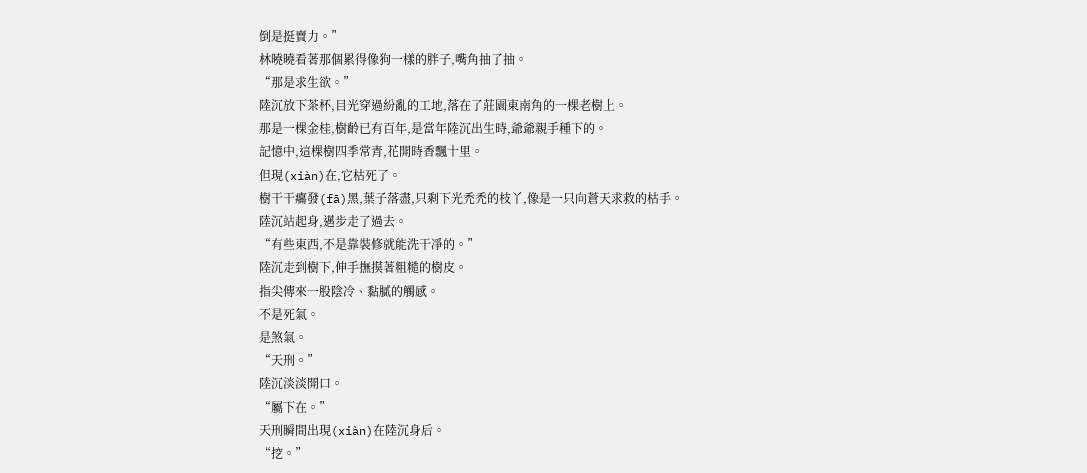倒是挺賣力。”
林曉曉看著那個累得像狗一樣的胖子,嘴角抽了抽。
“那是求生欲。”
陸沉放下茶杯,目光穿過紛亂的工地,落在了莊園東南角的一棵老樹上。
那是一棵金桂,樹齡已有百年,是當年陸沉出生時,爺爺親手種下的。
記憶中,這棵樹四季常青,花開時香飄十里。
但現(xiàn)在,它枯死了。
樹干干癟發(fā)黑,葉子落盡,只剩下光禿禿的枝丫,像是一只向蒼天求救的枯手。
陸沉站起身,邁步走了過去。
“有些東西,不是靠裝修就能洗干凈的。”
陸沉走到樹下,伸手撫摸著粗糙的樹皮。
指尖傳來一股陰冷、黏膩的觸感。
不是死氣。
是煞氣。
“天刑。”
陸沉淡淡開口。
“屬下在。”
天刑瞬間出現(xiàn)在陸沉身后。
“挖。”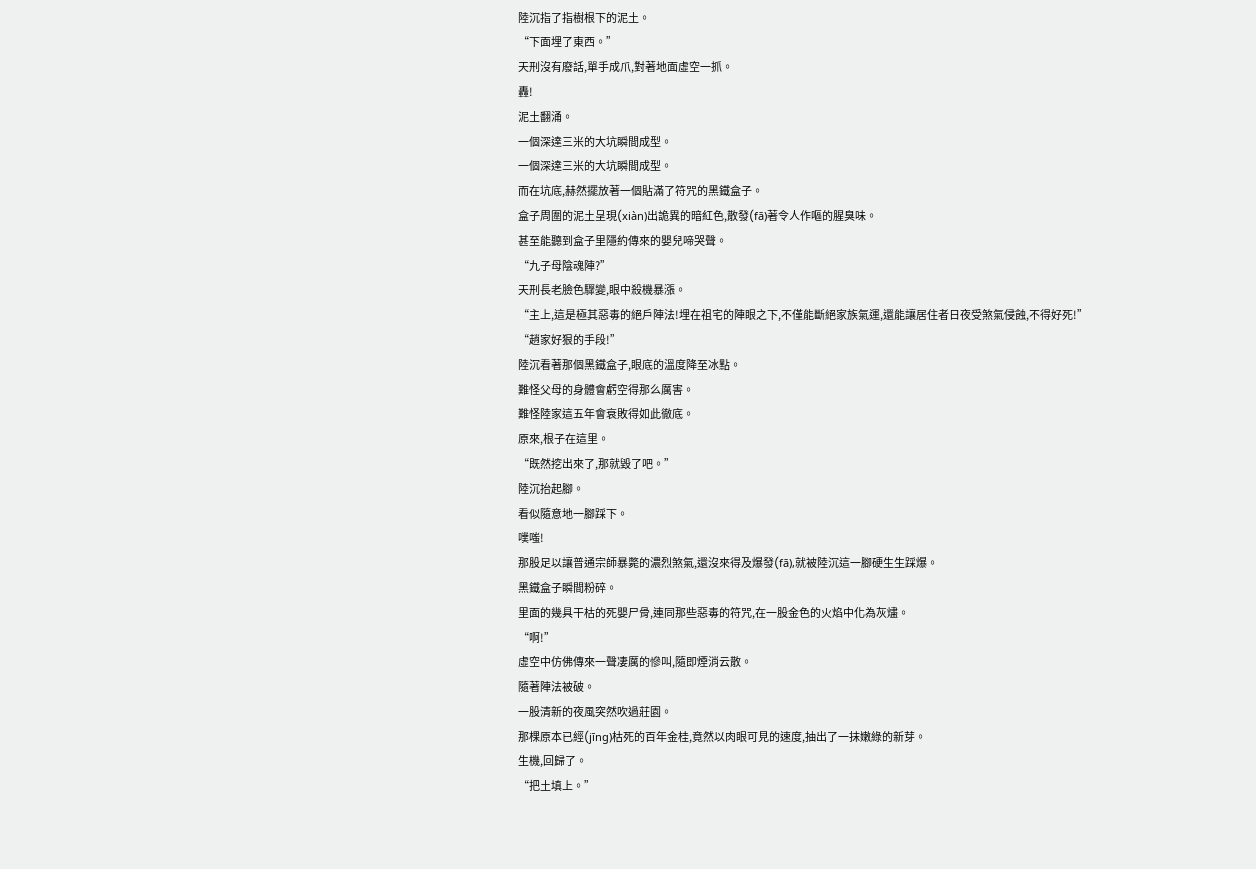陸沉指了指樹根下的泥土。
“下面埋了東西。”
天刑沒有廢話,單手成爪,對著地面虛空一抓。
轟!
泥土翻涌。
一個深達三米的大坑瞬間成型。
一個深達三米的大坑瞬間成型。
而在坑底,赫然擺放著一個貼滿了符咒的黑鐵盒子。
盒子周圍的泥土呈現(xiàn)出詭異的暗紅色,散發(fā)著令人作嘔的腥臭味。
甚至能聽到盒子里隱約傳來的嬰兒啼哭聲。
“九子母陰魂陣?”
天刑長老臉色驟變,眼中殺機暴漲。
“主上,這是極其惡毒的絕戶陣法!埋在祖宅的陣眼之下,不僅能斷絕家族氣運,還能讓居住者日夜受煞氣侵蝕,不得好死!”
“趙家好狠的手段!”
陸沉看著那個黑鐵盒子,眼底的溫度降至冰點。
難怪父母的身體會虧空得那么厲害。
難怪陸家這五年會衰敗得如此徹底。
原來,根子在這里。
“既然挖出來了,那就毀了吧。”
陸沉抬起腳。
看似隨意地一腳踩下。
噗嗤!
那股足以讓普通宗師暴斃的濃烈煞氣,還沒來得及爆發(fā),就被陸沉這一腳硬生生踩爆。
黑鐵盒子瞬間粉碎。
里面的幾具干枯的死嬰尸骨,連同那些惡毒的符咒,在一股金色的火焰中化為灰燼。
“啊!”
虛空中仿佛傳來一聲凄厲的慘叫,隨即煙消云散。
隨著陣法被破。
一股清新的夜風突然吹過莊園。
那棵原本已經(jīng)枯死的百年金桂,竟然以肉眼可見的速度,抽出了一抹嫩綠的新芽。
生機,回歸了。
“把土填上。”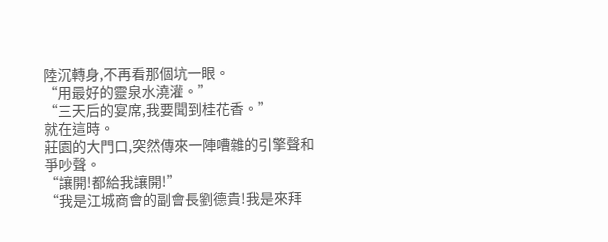陸沉轉身,不再看那個坑一眼。
“用最好的靈泉水澆灌。”
“三天后的宴席,我要聞到桂花香。”
就在這時。
莊園的大門口,突然傳來一陣嘈雜的引擎聲和爭吵聲。
“讓開!都給我讓開!”
“我是江城商會的副會長劉德貴!我是來拜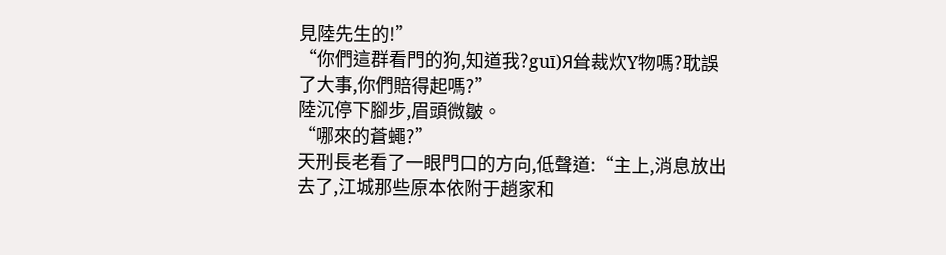見陸先生的!”
“你們這群看門的狗,知道我?guī)Я耸裁炊Y物嗎?耽誤了大事,你們賠得起嗎?”
陸沉停下腳步,眉頭微皺。
“哪來的蒼蠅?”
天刑長老看了一眼門口的方向,低聲道:“主上,消息放出去了,江城那些原本依附于趙家和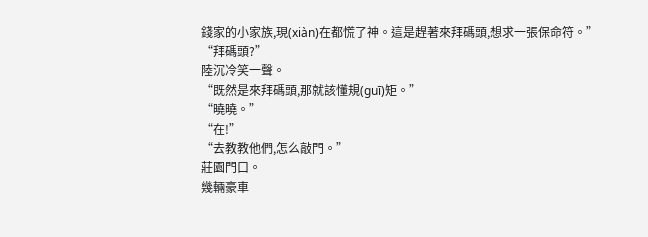錢家的小家族,現(xiàn)在都慌了神。這是趕著來拜碼頭,想求一張保命符。”
“拜碼頭?”
陸沉冷笑一聲。
“既然是來拜碼頭,那就該懂規(guī)矩。”
“曉曉。”
“在!”
“去教教他們,怎么敲門。”
莊園門口。
幾輛豪車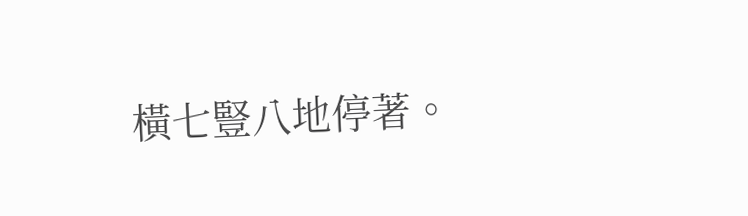橫七豎八地停著。